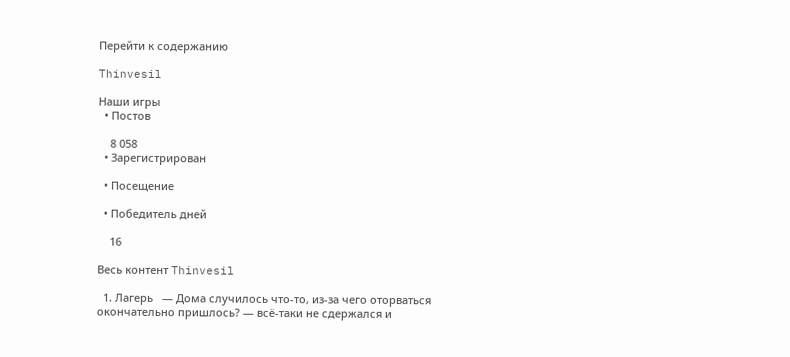Перейти к содержанию

Thinvesil

Наши игры
  • Постов

    8 058
  • Зарегистрирован

  • Посещение

  • Победитель дней

    16

Весь контент Thinvesil

  1. Лагерь   — Дома случилось что-то, из-за чего оторваться окончательно пришлось? — всё-таки не сдержался и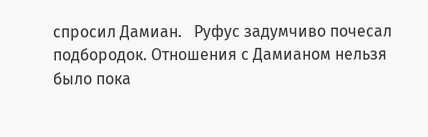спросил Дамиан.   Руфус задумчиво почесал подбородок. Отношения с Дамианом нельзя было пока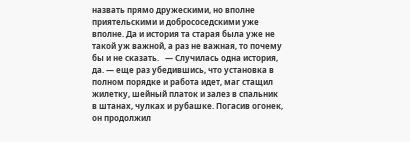назвать прямо дружескими, но вполне приятельскими и добрососедскими уже вполне. Да и история та старая была уже не такой уж важной, а раз не важная, то почему бы и не сказать.   — Случилась одна история, да. — еще раз убедившись, что установка в полном порядке и работа идет, маг стащил жилетку, шейный платок и залез в спальник в штанах, чулках и рубашке. Погасив огонек, он продолжил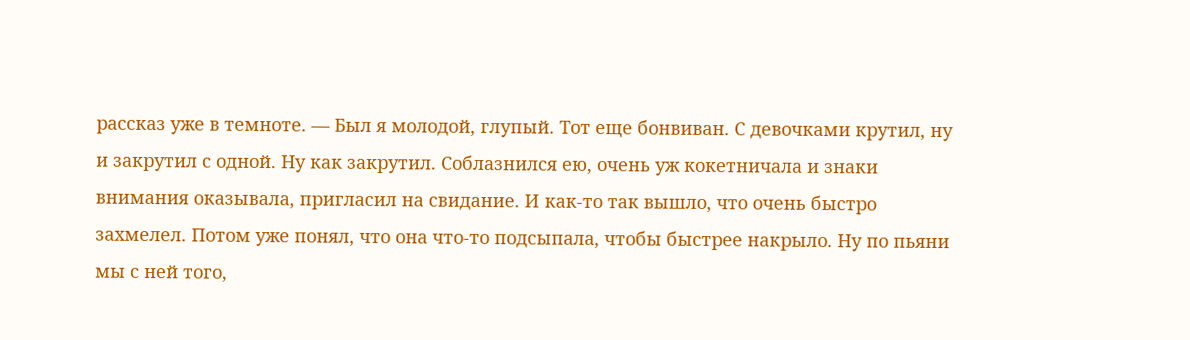рассказ уже в темноте. — Был я молодой, глупый. Тот еще бонвиван. С девочками крутил, ну и закрутил с одной. Ну как закрутил. Соблазнился ею, очень уж кокетничала и знаки внимания оказывала, пригласил на свидание. И как-то так вышло, что очень быстро захмелел. Потом уже понял, что она что-то подсыпала, чтобы быстрее накрыло. Ну по пьяни мы с ней того,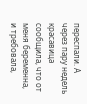переспали. А через пару недель красавица сообщила, что от меня беременна, и требовала,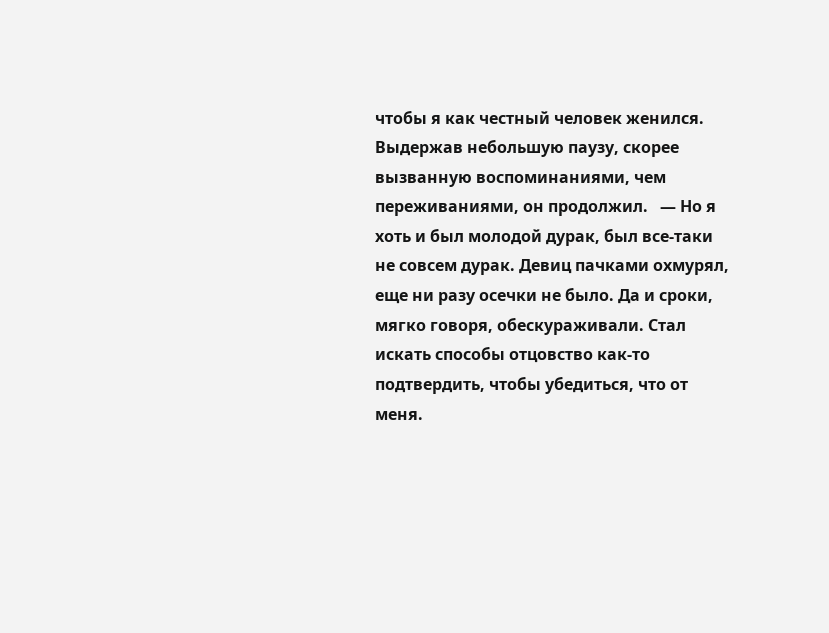чтобы я как честный человек женился.   Выдержав небольшую паузу, скорее вызванную воспоминаниями, чем переживаниями, он продолжил.   — Но я хоть и был молодой дурак, был все-таки не совсем дурак. Девиц пачками охмурял, еще ни разу осечки не было. Да и сроки, мягко говоря, обескураживали. Стал искать способы отцовство как-то подтвердить, чтобы убедиться, что от меня.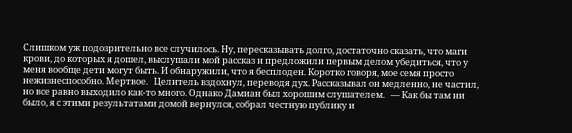Слишком уж подозрительно все случилось. Ну, пересказывать долго, достаточно сказать, что маги крови, до которых я дошел, выслушали мой рассказ и предложили первым делом убедиться, что у меня вообще дети могут быть. И обнаружили, что я бесплоден. Коротко говоря, мое семя просто нежизнеспособно. Мертвое.   Целитель вздохнул, переводя дух. Рассказывал он медленно, не частил, но все равно выходило как-то много. Однако Дамиан был хорошим слушателем.   — Как бы там ни было, я с этими результатами домой вернулся, собрал честную публику и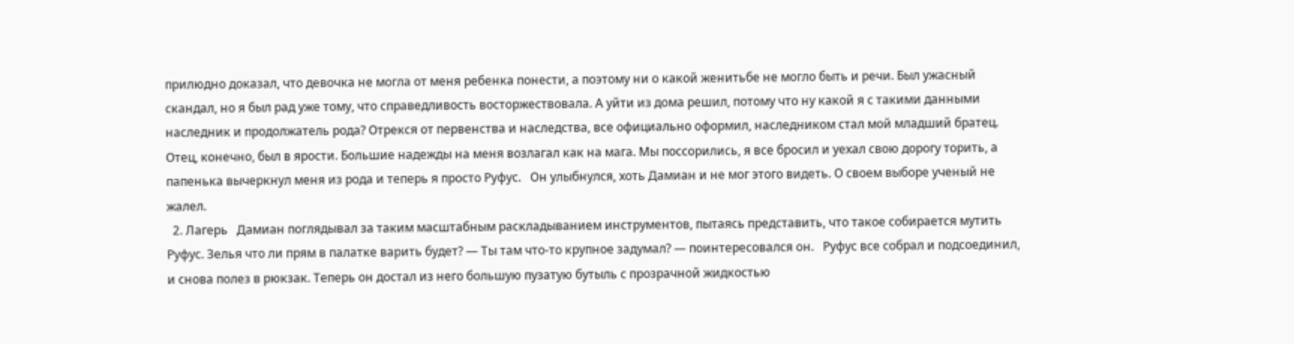прилюдно доказал, что девочка не могла от меня ребенка понести, а поэтому ни о какой женитьбе не могло быть и речи. Был ужасный скандал, но я был рад уже тому, что справедливость восторжествовала. А уйти из дома решил, потому что ну какой я с такими данными наследник и продолжатель рода? Отрекся от первенства и наследства, все официально оформил, наследником стал мой младший братец. Отец, конечно, был в ярости. Большие надежды на меня возлагал как на мага. Мы поссорились, я все бросил и уехал свою дорогу торить, а папенька вычеркнул меня из рода и теперь я просто Руфус.   Он улыбнулся, хоть Дамиан и не мог этого видеть. О своем выборе ученый не жалел.
  2. Лагерь   Дамиан поглядывал за таким масштабным раскладыванием инструментов, пытаясь представить, что такое собирается мутить Руфус. Зелья что ли прям в палатке варить будет? — Ты там что-то крупное задумал? — поинтересовался он.   Руфус все собрал и подсоединил, и снова полез в рюкзак. Теперь он достал из него большую пузатую бутыль с прозрачной жидкостью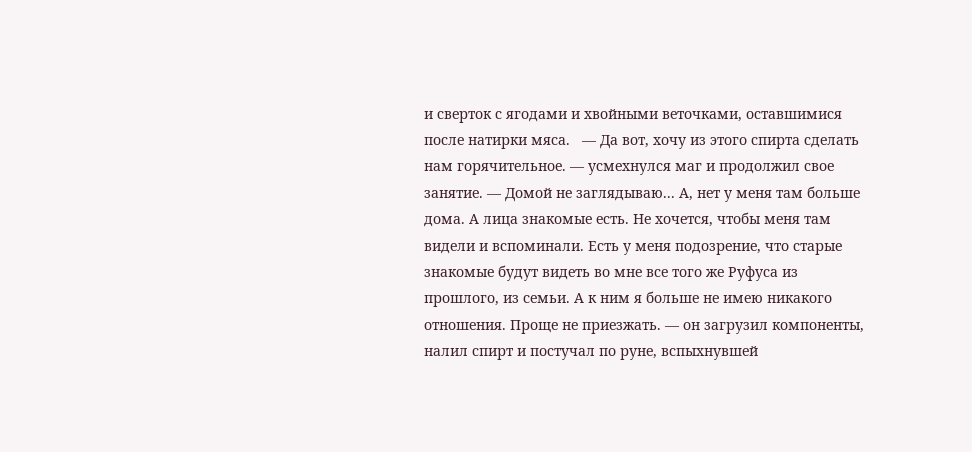и сверток с ягодами и хвойными веточками, оставшимися после натирки мяса.   — Да вот, хочу из этого спирта сделать нам горячительное. — усмехнулся маг и продолжил свое занятие. — Домой не заглядываю... А, нет у меня там больше дома. А лица знакомые есть. Не хочется, чтобы меня там видели и вспоминали. Есть у меня подозрение, что старые знакомые будут видеть во мне все того же Руфуса из прошлого, из семьи. А к ним я больше не имею никакого отношения. Проще не приезжать. — он загрузил компоненты, налил спирт и постучал по руне, вспыхнувшей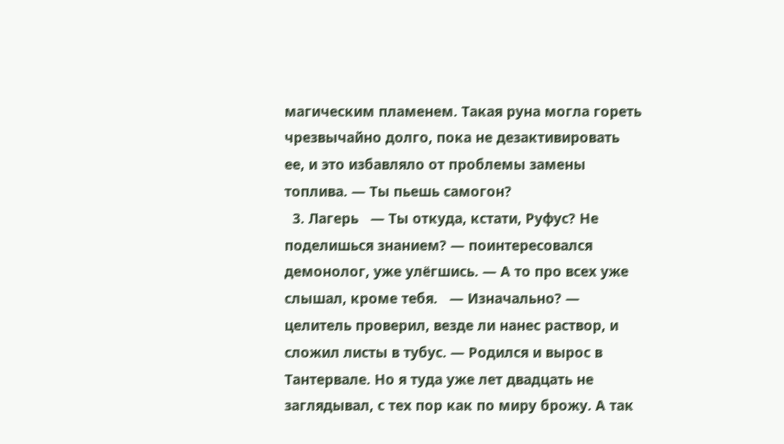магическим пламенем. Такая руна могла гореть чрезвычайно долго, пока не дезактивировать ее, и это избавляло от проблемы замены топлива. — Ты пьешь самогон?
  3. Лагерь   — Ты откуда, кстати, Руфус? Не поделишься знанием? — поинтересовался демонолог, уже улёгшись. — А то про всех уже слышал, кроме тебя.   — Изначально? — целитель проверил, везде ли нанес раствор, и сложил листы в тубус. — Родился и вырос в Тантервале. Но я туда уже лет двадцать не заглядывал, с тех пор как по миру брожу. А так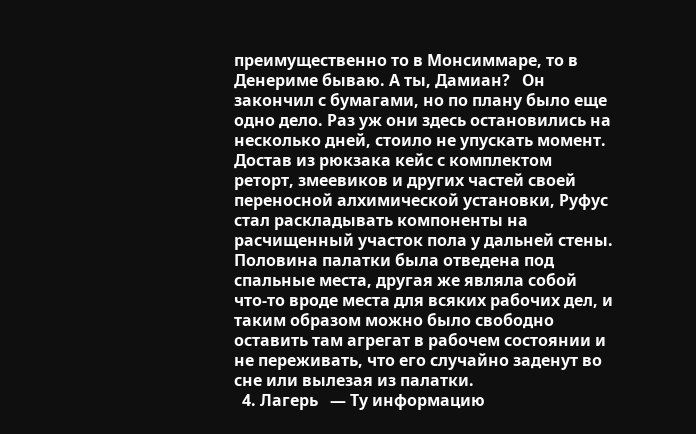преимущественно то в Монсиммаре, то в Денериме бываю. А ты, Дамиан?   Он закончил с бумагами, но по плану было еще одно дело. Раз уж они здесь остановились на несколько дней, стоило не упускать момент. Достав из рюкзака кейс с комплектом реторт, змеевиков и других частей своей переносной алхимической установки, Руфус стал раскладывать компоненты на расчищенный участок пола у дальней стены. Половина палатки была отведена под спальные места, другая же являла собой что-то вроде места для всяких рабочих дел, и таким образом можно было свободно оставить там агрегат в рабочем состоянии и не переживать, что его случайно заденут во сне или вылезая из палатки.
  4. Лагерь   — Ту информацию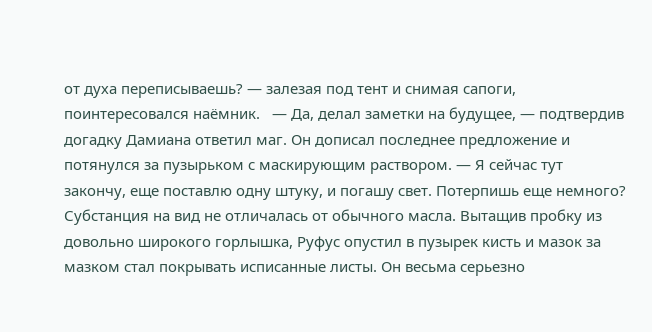от духа переписываешь? — залезая под тент и снимая сапоги, поинтересовался наёмник.   — Да, делал заметки на будущее, — подтвердив догадку Дамиана ответил маг. Он дописал последнее предложение и потянулся за пузырьком с маскирующим раствором. — Я сейчас тут закончу, еще поставлю одну штуку, и погашу свет. Потерпишь еще немного?    Субстанция на вид не отличалась от обычного масла. Вытащив пробку из довольно широкого горлышка, Руфус опустил в пузырек кисть и мазок за мазком стал покрывать исписанные листы. Он весьма серьезно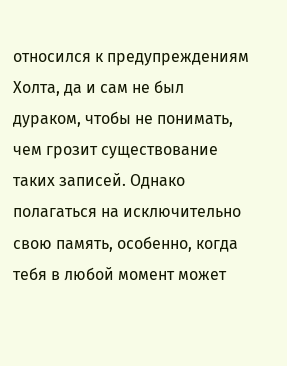относился к предупреждениям Холта, да и сам не был дураком, чтобы не понимать, чем грозит существование таких записей. Однако полагаться на исключительно свою память, особенно, когда тебя в любой момент может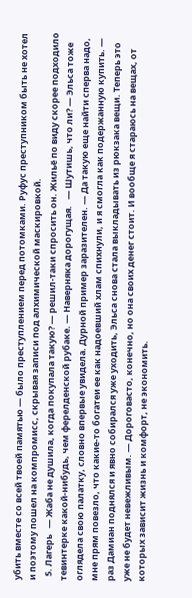убить вместе со всей твоей памятью — было преступлением перед потомками. Руфус преступником быть не хотел и поэтому пошел на компромисс, скрывая записи под алхимической маскировкой.
  5. Лагерь   — Жаба не душила, когда покупала такую? — решил-таки спросить он. Жильё по виду скорее подходило тевинтерке какой-нибудь, чем ферелденской рубаке. — Наверняка дорогущая.   — Шутишь, что ли? — Эльса тоже оглядела свою палатку, словно впервые увидела. Дурной пример заразителен. — Да такую еще найти сперва надо, мне прям повезло, что какие-то богатеи ее как надоевший хлам спихнули, и я смогла как подержанную купить. — раз Дамиан поднялся и явно собирался уже уходить, Эльса снова стала выкладывать из рюкзака вещи. Теперь это уже не будет невежливым. — Дороговасто, конечно, но она своих денег стоит. И вообще я стараюсь на вещах, от которых зависит жизнь и комфорт, не экономить.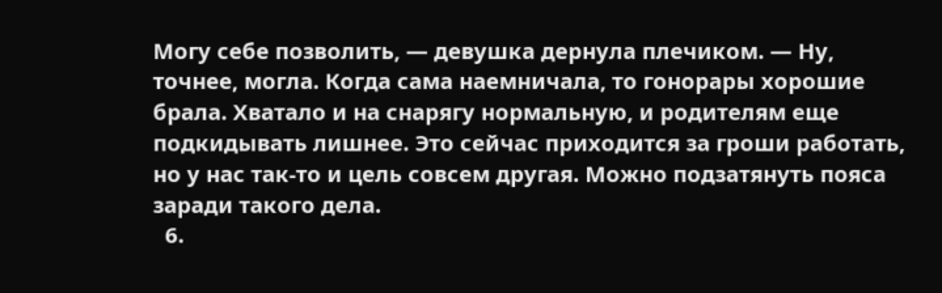Могу себе позволить, — девушка дернула плечиком. — Ну, точнее, могла. Когда сама наемничала, то гонорары хорошие брала. Хватало и на снарягу нормальную, и родителям еще подкидывать лишнее. Это сейчас приходится за гроши работать, но у нас так-то и цель совсем другая. Можно подзатянуть пояса заради такого дела.
  6.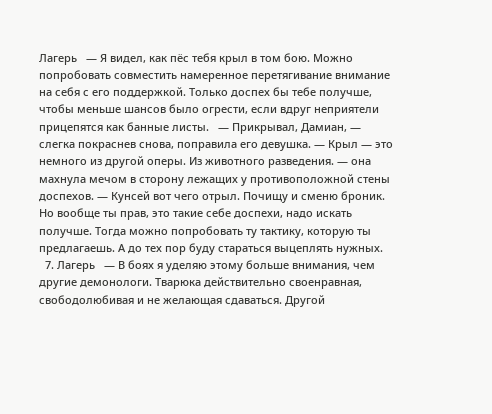Лагерь   — Я видел, как пёс тебя крыл в том бою. Можно попробовать совместить намеренное перетягивание внимание на себя с его поддержкой. Только доспех бы тебе получше, чтобы меньше шансов было огрести, если вдруг неприятели прицепятся как банные листы.   — Прикрывал, Дамиан, — слегка покраснев снова, поправила его девушка. — Крыл — это немного из другой оперы. Из животного разведения. — она махнула мечом в сторону лежащих у противоположной стены доспехов. — Кунсей вот чего отрыл. Почищу и сменю броник. Но вообще ты прав, это такие себе доспехи, надо искать получше. Тогда можно попробовать ту тактику, которую ты предлагаешь. А до тех пор буду стараться выцеплять нужных.
  7. Лагерь   — В боях я уделяю этому больше внимания, чем другие демонологи. Тварюка действительно своенравная, свободолюбивая и не желающая сдаваться. Другой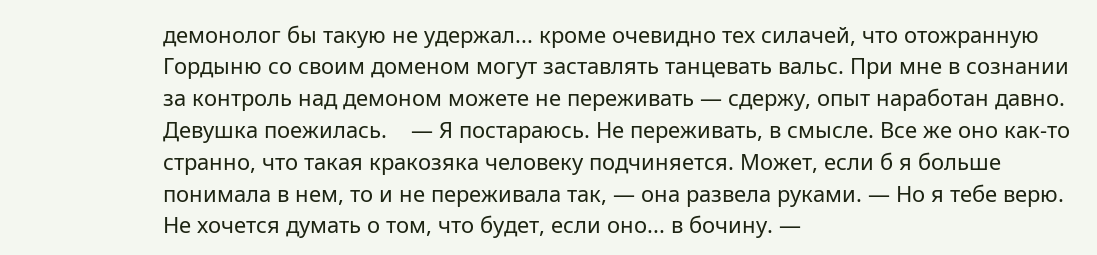демонолог бы такую не удержал... кроме очевидно тех силачей, что отожранную Гордыню со своим доменом могут заставлять танцевать вальс. При мне в сознании за контроль над демоном можете не переживать — сдержу, опыт наработан давно.   Девушка поежилась.    — Я постараюсь. Не переживать, в смысле. Все же оно как-то странно, что такая кракозяка человеку подчиняется. Может, если б я больше понимала в нем, то и не переживала так, — она развела руками. — Но я тебе верю. Не хочется думать о том, что будет, если оно... в бочину. —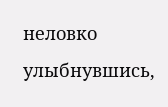неловко улыбнувшись,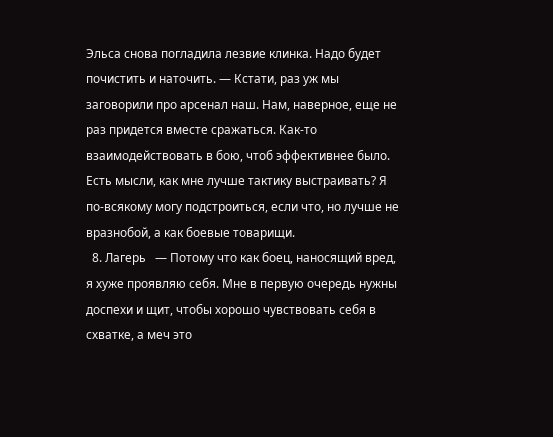Эльса снова погладила лезвие клинка. Надо будет почистить и наточить. — Кстати, раз уж мы заговорили про арсенал наш. Нам, наверное, еще не раз придется вместе сражаться. Как-то взаимодействовать в бою, чтоб эффективнее было. Есть мысли, как мне лучше тактику выстраивать? Я по-всякому могу подстроиться, если что, но лучше не вразнобой, а как боевые товарищи.
  8. Лагерь   — Потому что как боец, наносящий вред, я хуже проявляю себя. Мне в первую очередь нужны доспехи и щит, чтобы хорошо чувствовать себя в схватке, а меч это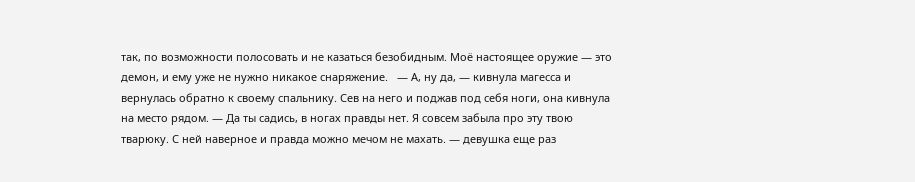так, по возможности полосовать и не казаться безобидным. Моё настоящее оружие — это демон, и ему уже не нужно никакое снаряжение.   — А, ну да, — кивнула магесса и вернулась обратно к своему спальнику. Сев на него и поджав под себя ноги, она кивнула на место рядом. — Да ты садись, в ногах правды нет. Я совсем забыла про эту твою тварюку. С ней наверное и правда можно мечом не махать. — девушка еще раз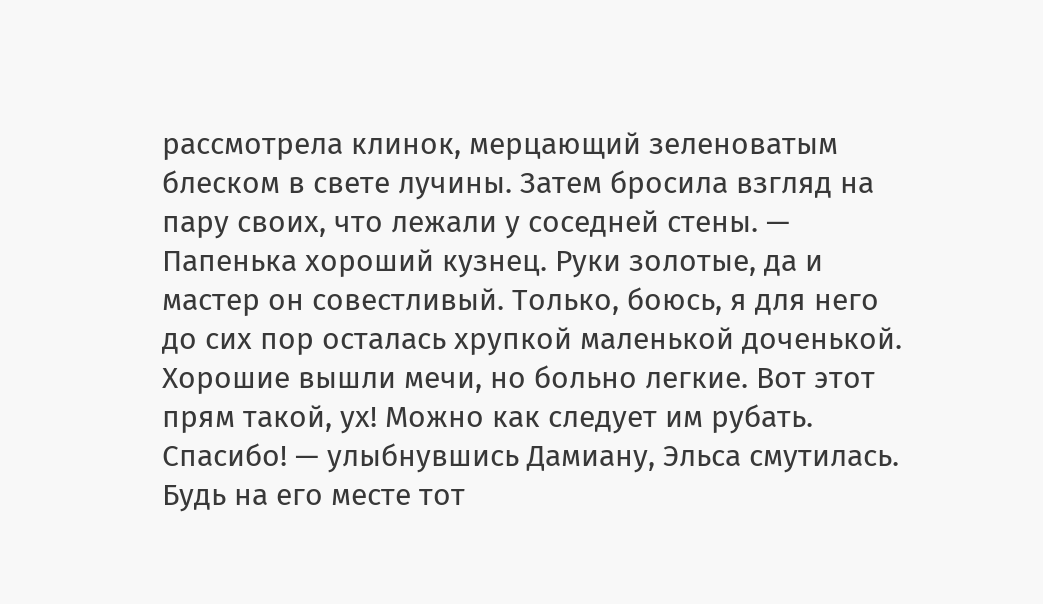рассмотрела клинок, мерцающий зеленоватым блеском в свете лучины. Затем бросила взгляд на пару своих, что лежали у соседней стены. — Папенька хороший кузнец. Руки золотые, да и мастер он совестливый. Только, боюсь, я для него до сих пор осталась хрупкой маленькой доченькой. Хорошие вышли мечи, но больно легкие. Вот этот прям такой, ух! Можно как следует им рубать. Спасибо! — улыбнувшись Дамиану, Эльса смутилась. Будь на его месте тот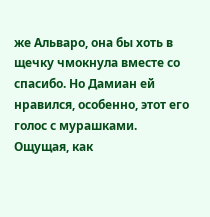же Альваро, она бы хоть в щечку чмокнула вместе со спасибо. Но Дамиан ей нравился, особенно, этот его голос с мурашками. Ощущая, как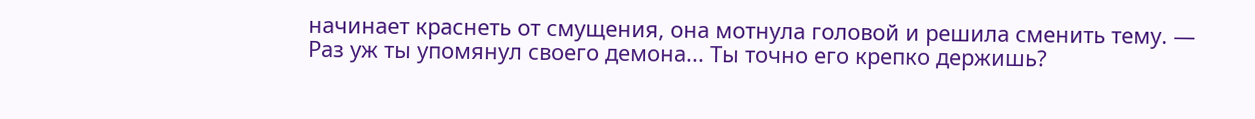начинает краснеть от смущения, она мотнула головой и решила сменить тему. — Раз уж ты упомянул своего демона... Ты точно его крепко держишь?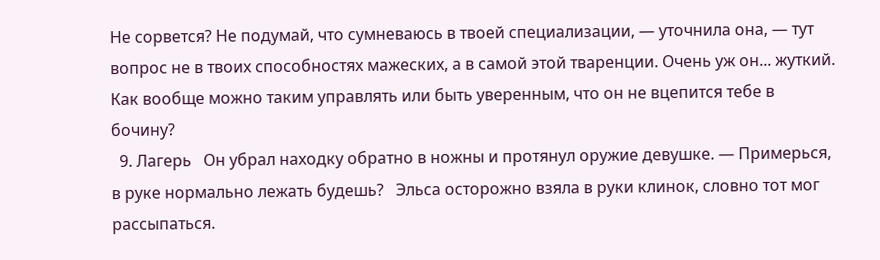Не сорвется? Не подумай, что сумневаюсь в твоей специализации, — уточнила она, — тут вопрос не в твоих способностях мажеских, а в самой этой тваренции. Очень уж он... жуткий. Как вообще можно таким управлять или быть уверенным, что он не вцепится тебе в бочину?
  9. Лагерь   Он убрал находку обратно в ножны и протянул оружие девушке. — Примерься, в руке нормально лежать будешь?   Эльса осторожно взяла в руки клинок, словно тот мог рассыпаться.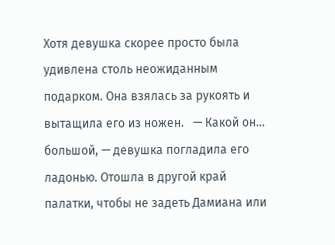Хотя девушка скорее просто была удивлена столь неожиданным подарком. Она взялась за рукоять и вытащила его из ножен.   — Какой он... большой, — девушка погладила его ладонью. Отошла в другой край палатки, чтобы не задеть Дамиана или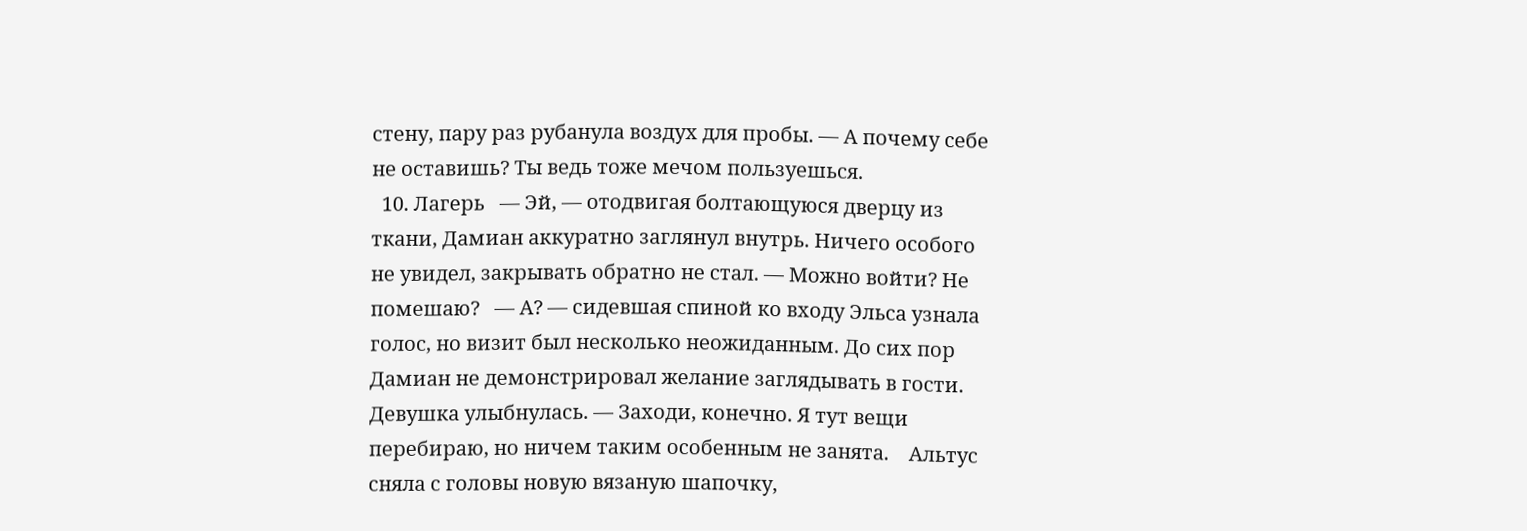стену, пару раз рубанула воздух для пробы. — А почему себе не оставишь? Ты ведь тоже мечом пользуешься.
  10. Лагерь   — Эй, — отодвигая болтающуюся дверцу из ткани, Дамиан аккуратно заглянул внутрь. Ничего особого не увидел, закрывать обратно не стал. — Можно войти? Не помешаю?   — А? — сидевшая спиной ко входу Эльса узнала голос, но визит был несколько неожиданным. До сих пор Дамиан не демонстрировал желание заглядывать в гости. Девушка улыбнулась. — Заходи, конечно. Я тут вещи перебираю, но ничем таким особенным не занята.    Альтус сняла с головы новую вязаную шапочку,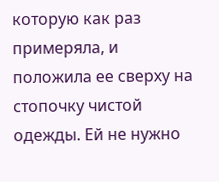которую как раз примеряла, и положила ее сверху на стопочку чистой одежды. Ей не нужно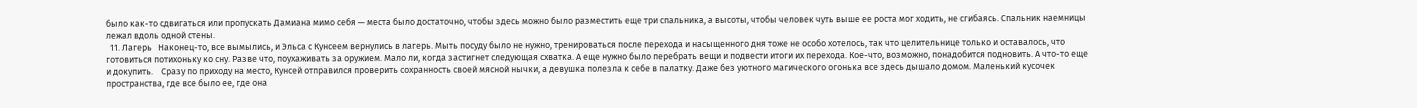было как-то сдвигаться или пропускать Дамиана мимо себя — места было достаточно, чтобы здесь можно было разместить еще три спальника, а высоты, чтобы человек чуть выше ее роста мог ходить, не сгибаясь. Спальник наемницы лежал вдоль одной стены.
  11. Лагерь   Наконец-то, все вымылись, и Эльса с Кунсеем вернулись в лагерь. Мыть посуду было не нужно, тренироваться после перехода и насыщенного дня тоже не особо хотелось, так что целительнице только и оставалось, что готовиться потихоньку ко сну. Разве что, поухаживать за оружием. Мало ли, когда застигнет следующая схватка. А еще нужно было перебрать вещи и подвести итоги их перехода. Кое-что, возможно, понадобится подновить. А что-то еще и докупить.    Сразу по приходу на место, Кунсей отправился проверить сохранность своей мясной нычки, а девушка полезла к себе в палатку. Даже без уютного магического огонька все здесь дышало домом. Маленький кусочек пространства, где все было ее, где она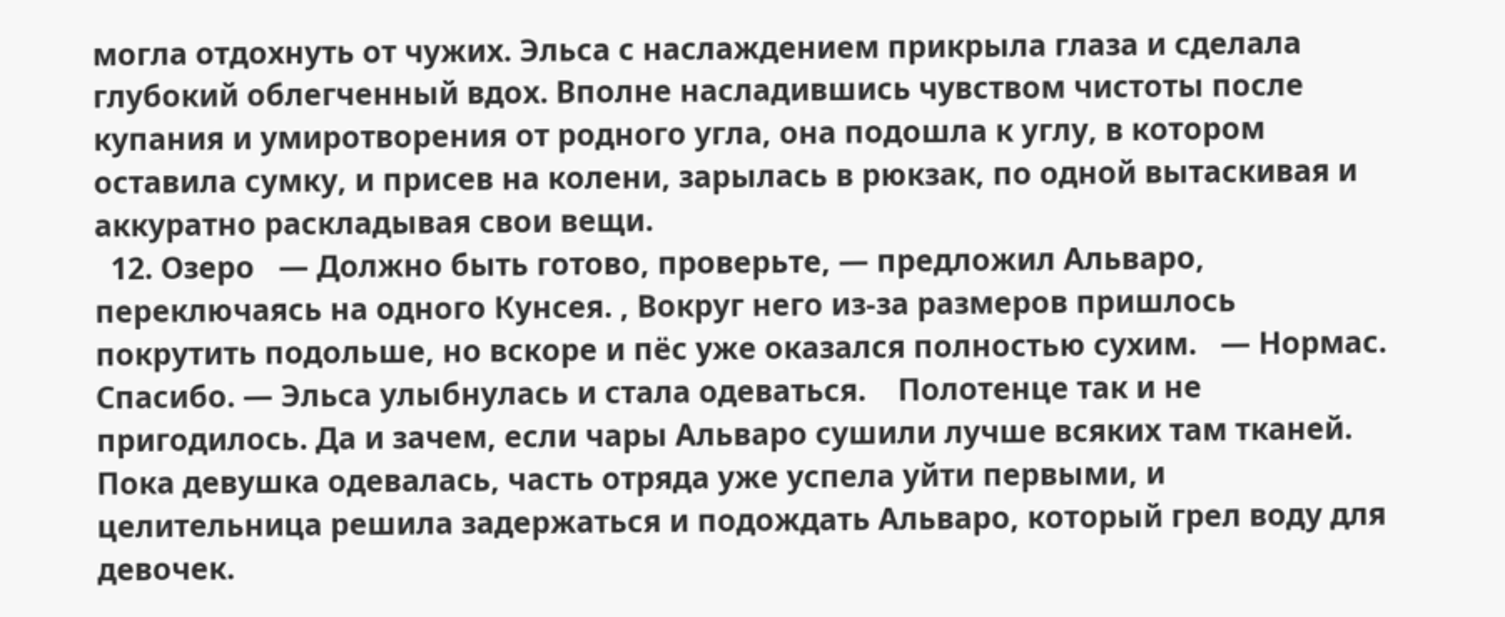могла отдохнуть от чужих. Эльса с наслаждением прикрыла глаза и сделала глубокий облегченный вдох. Вполне насладившись чувством чистоты после купания и умиротворения от родного угла, она подошла к углу, в котором оставила сумку, и присев на колени, зарылась в рюкзак, по одной вытаскивая и аккуратно раскладывая свои вещи.
  12. Озеро   — Должно быть готово, проверьте, — предложил Альваро, переключаясь на одного Кунсея. , Вокруг него из-за размеров пришлось покрутить подольше, но вскоре и пёс уже оказался полностью сухим.   — Нормас. Спасибо. — Эльса улыбнулась и стала одеваться.    Полотенце так и не пригодилось. Да и зачем, если чары Альваро сушили лучше всяких там тканей. Пока девушка одевалась, часть отряда уже успела уйти первыми, и целительница решила задержаться и подождать Альваро, который грел воду для девочек.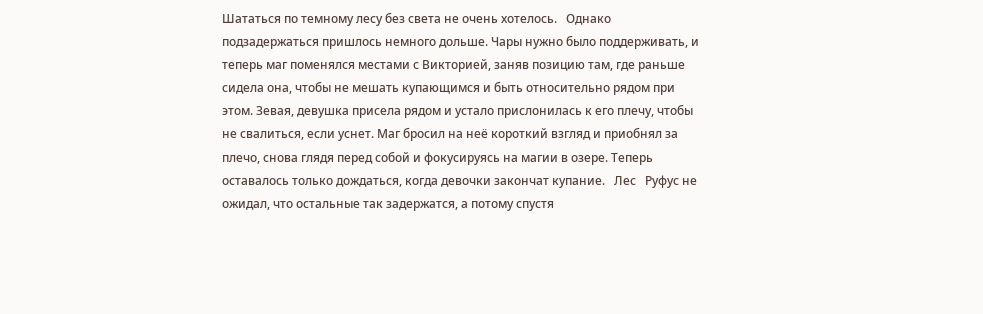Шататься по темному лесу без света не очень хотелось.   Однако подзадержаться пришлось немного дольше. Чары нужно было поддерживать, и теперь маг поменялся местами с Викторией, заняв позицию там, где раньше сидела она, чтобы не мешать купающимся и быть относительно рядом при этом. Зевая, девушка присела рядом и устало прислонилась к его плечу, чтобы не свалиться, если уснет. Маг бросил на неё короткий взгляд и приобнял за плечо, снова глядя перед собой и фокусируясь на магии в озере. Теперь оставалось только дождаться, когда девочки закончат купание.   Лес   Руфус не ожидал, что остальные так задержатся, а потому спустя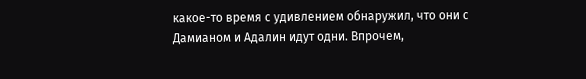какое-то время с удивлением обнаружил, что они с Дамианом и Адалин идут одни. Впрочем,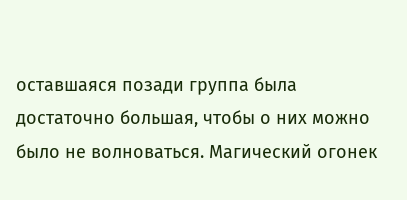оставшаяся позади группа была достаточно большая, чтобы о них можно было не волноваться. Магический огонек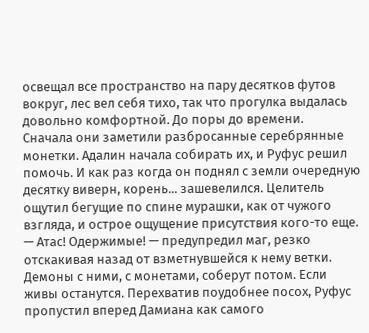освещал все пространство на пару десятков футов вокруг, лес вел себя тихо, так что прогулка выдалась довольно комфортной. До поры до времени.   Сначала они заметили разбросанные серебрянные монетки. Адалин начала собирать их, и Руфус решил помочь. И как раз когда он поднял с земли очередную десятку виверн, корень... зашевелился. Целитель ощутил бегущие по спине мурашки, как от чужого взгляда, и острое ощущение присутствия кого-то еще.    — Атас! Одержимые! — предупредил маг, резко отскакивая назад от взметнувшейся к нему ветки. Демоны с ними, с монетами, соберут потом. Если живы останутся. Перехватив поудобнее посох, Руфус пропустил вперед Дамиана как самого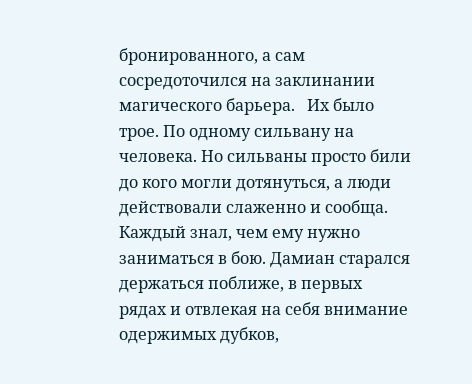бронированного, а сам сосредоточился на заклинании магического барьера.   Их было трое. По одному сильвану на человека. Но сильваны просто били до кого могли дотянуться, а люди действовали слаженно и сообща. Каждый знал, чем ему нужно заниматься в бою. Дамиан старался держаться поближе, в первых рядах и отвлекая на себя внимание одержимых дубков,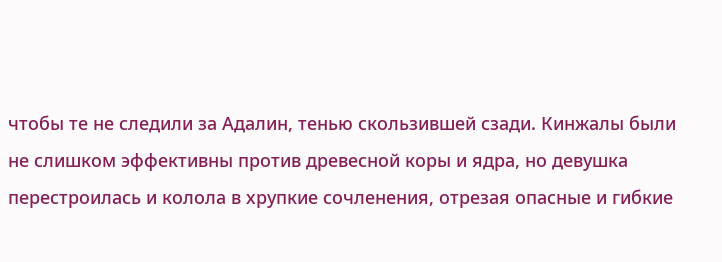чтобы те не следили за Адалин, тенью скользившей сзади. Кинжалы были не слишком эффективны против древесной коры и ядра, но девушка перестроилась и колола в хрупкие сочленения, отрезая опасные и гибкие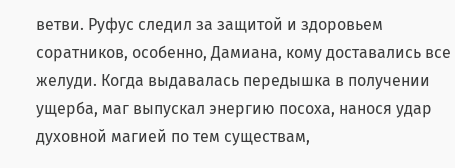ветви. Руфус следил за защитой и здоровьем соратников, особенно, Дамиана, кому доставались все желуди. Когда выдавалась передышка в получении ущерба, маг выпускал энергию посоха, нанося удар духовной магией по тем существам,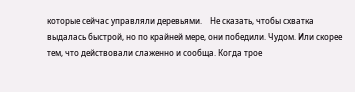которые сейчас управляли деревьями.    Не сказать, чтобы схватка выдалась быстрой, но по крайней мере, они победили. Чудом. Или скорее тем, что действовали слаженно и сообща. Когда трое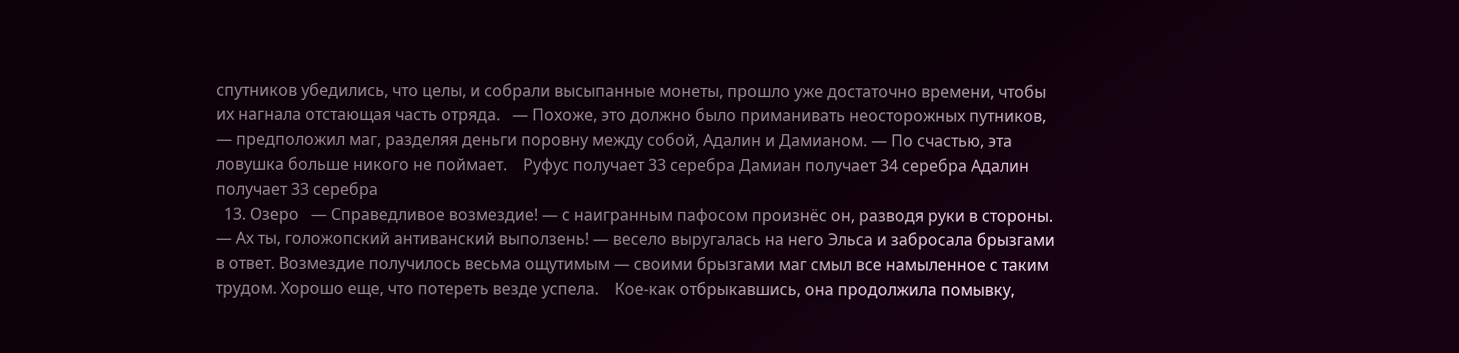спутников убедились, что целы, и собрали высыпанные монеты, прошло уже достаточно времени, чтобы их нагнала отстающая часть отряда.   — Похоже, это должно было приманивать неосторожных путников, — предположил маг, разделяя деньги поровну между собой, Адалин и Дамианом. — По счастью, эта ловушка больше никого не поймает.    Руфус получает 33 серебра Дамиан получает 34 серебра Адалин получает 33 серебра
  13. Озеро   — Справедливое возмездие! — с наигранным пафосом произнёс он, разводя руки в стороны.   — Ах ты, голожопский антиванский выползень! — весело выругалась на него Эльса и забросала брызгами в ответ. Возмездие получилось весьма ощутимым — своими брызгами маг смыл все намыленное с таким трудом. Хорошо еще, что потереть везде успела.    Кое-как отбрыкавшись, она продолжила помывку,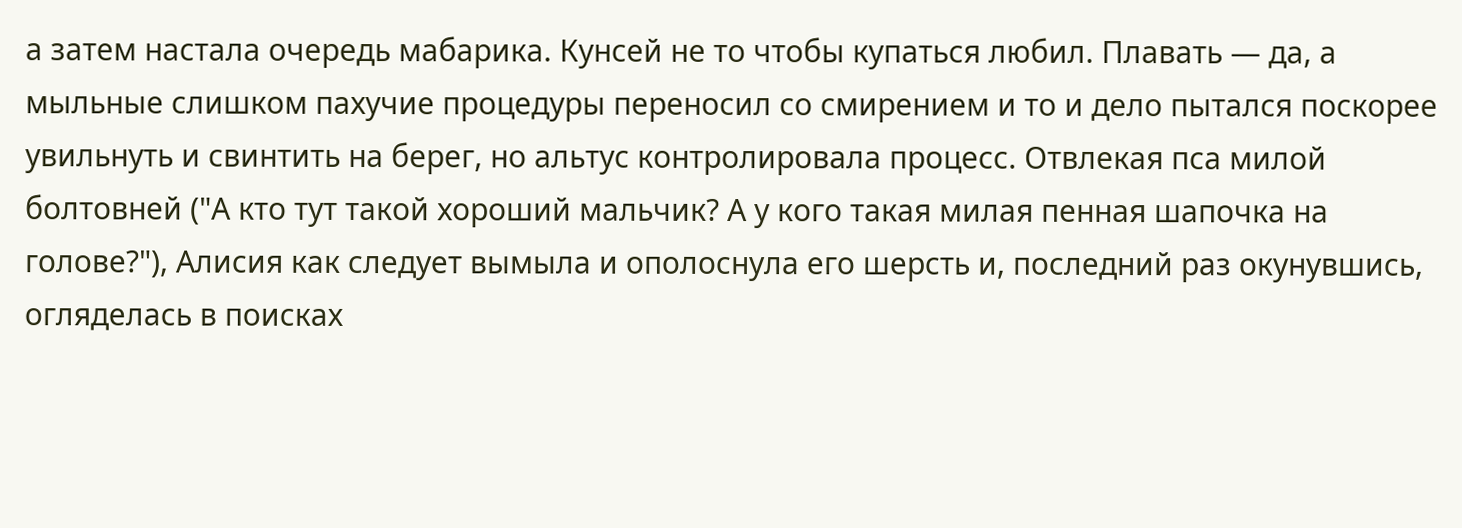а затем настала очередь мабарика. Кунсей не то чтобы купаться любил. Плавать — да, а мыльные слишком пахучие процедуры переносил со смирением и то и дело пытался поскорее увильнуть и свинтить на берег, но альтус контролировала процесс. Отвлекая пса милой болтовней ("А кто тут такой хороший мальчик? А у кого такая милая пенная шапочка на голове?"), Алисия как следует вымыла и ополоснула его шерсть и, последний раз окунувшись, огляделась в поисках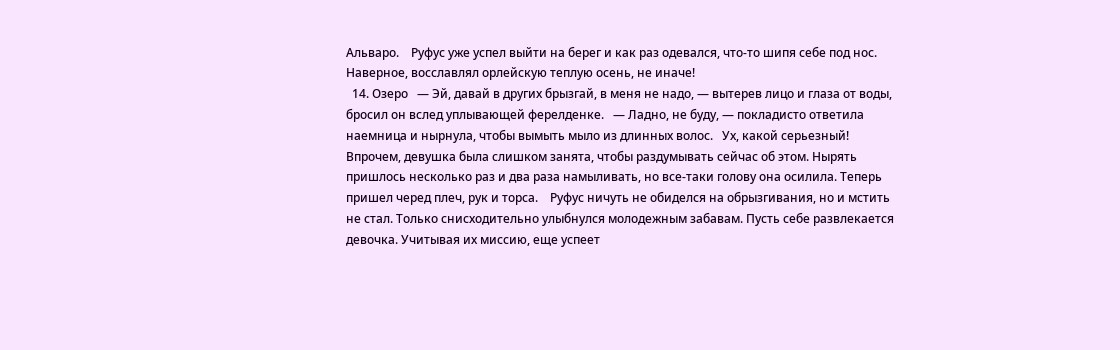Альваро.    Руфус уже успел выйти на берег и как раз одевался, что-то шипя себе под нос. Наверное, восславлял орлейскую теплую осень, не иначе!
  14. Озеро   — Эй, давай в других брызгай, в меня не надо, — вытерев лицо и глаза от воды, бросил он вслед уплывающей ферелденке.   — Ладно, не буду, — покладисто ответила наемница и нырнула, чтобы вымыть мыло из длинных волос.   Ух, какой серьезный! Впрочем, девушка была слишком занята, чтобы раздумывать сейчас об этом. Нырять пришлось несколько раз и два раза намыливать, но все-таки голову она осилила. Теперь пришел черед плеч, рук и торса.    Руфус ничуть не обиделся на обрызгивания, но и мстить не стал. Только снисходительно улыбнулся молодежным забавам. Пусть себе развлекается девочка. Учитывая их миссию, еще успеет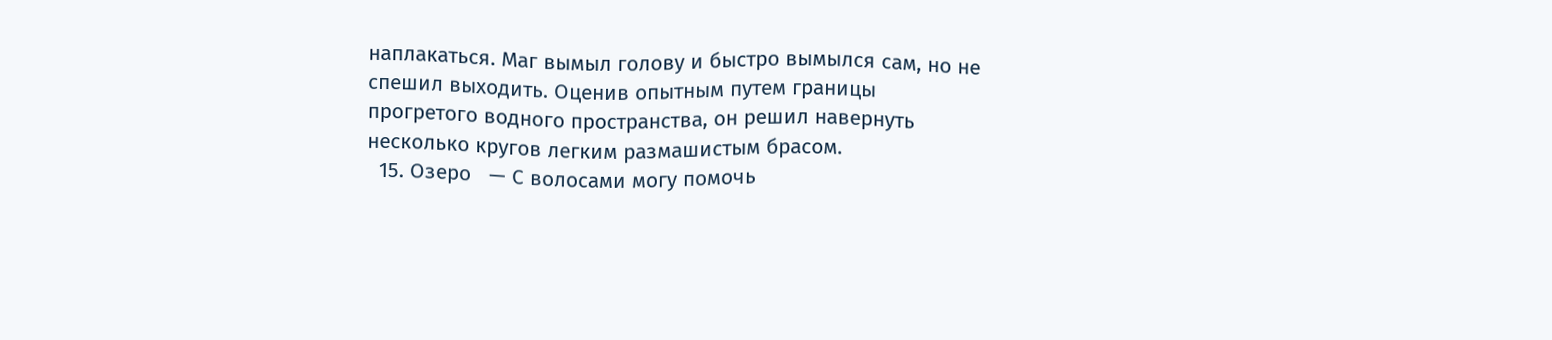наплакаться. Маг вымыл голову и быстро вымылся сам, но не спешил выходить. Оценив опытным путем границы прогретого водного пространства, он решил навернуть несколько кругов легким размашистым брасом.
  15. Озеро   — С волосами могу помочь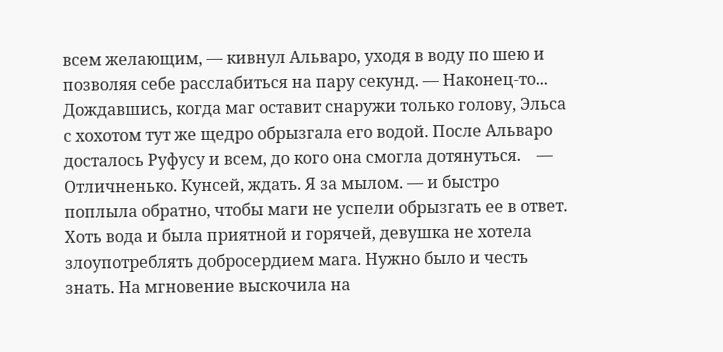всем желающим, — кивнул Альваро, уходя в воду по шею и позволяя себе расслабиться на пару секунд. — Наконец-то...   Дождавшись, когда маг оставит снаружи только голову, Эльса с хохотом тут же щедро обрызгала его водой. После Альваро досталось Руфусу и всем, до кого она смогла дотянуться.    — Отличненько. Кунсей, ждать. Я за мылом. — и быстро поплыла обратно, чтобы маги не успели обрызгать ее в ответ.   Хоть вода и была приятной и горячей, девушка не хотела злоупотреблять добросердием мага. Нужно было и честь знать. На мгновение выскочила на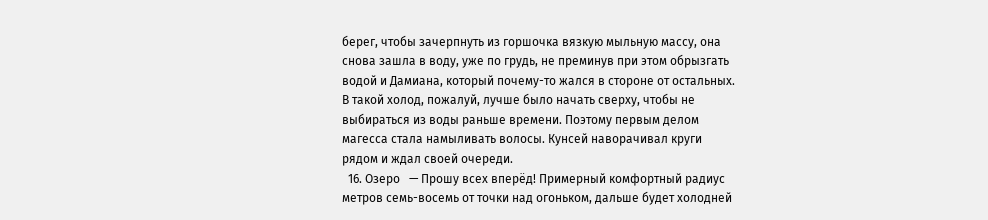берег, чтобы зачерпнуть из горшочка вязкую мыльную массу, она снова зашла в воду, уже по грудь, не преминув при этом обрызгать водой и Дамиана, который почему-то жался в стороне от остальных. В такой холод, пожалуй, лучше было начать сверху, чтобы не выбираться из воды раньше времени. Поэтому первым делом магесса стала намыливать волосы. Кунсей наворачивал круги рядом и ждал своей очереди.
  16. Озеро   — Прошу всех вперëд! Примерный комфортный радиус метров семь-восемь от точки над огоньком, дальше будет холодней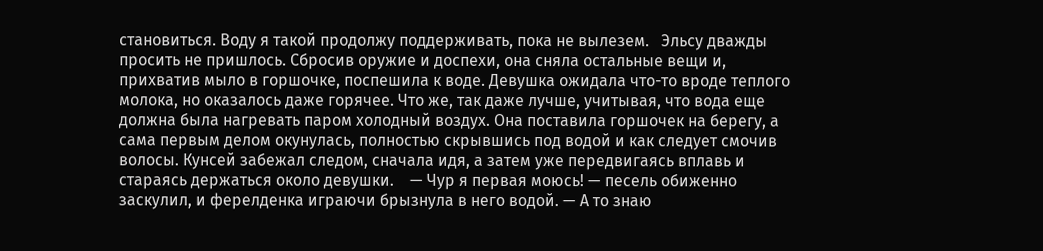становиться. Воду я такой продолжу поддерживать, пока не вылезем.   Эльсу дважды просить не пришлось. Сбросив оружие и доспехи, она сняла остальные вещи и, прихватив мыло в горшочке, поспешила к воде. Девушка ожидала что-то вроде теплого молока, но оказалось даже горячее. Что же, так даже лучше, учитывая, что вода еще должна была нагревать паром холодный воздух. Она поставила горшочек на берегу, а сама первым делом окунулась, полностью скрывшись под водой и как следует смочив волосы. Кунсей забежал следом, сначала идя, а затем уже передвигаясь вплавь и стараясь держаться около девушки.    — Чур я первая моюсь! — песель обиженно заскулил, и ферелденка играючи брызнула в него водой. — А то знаю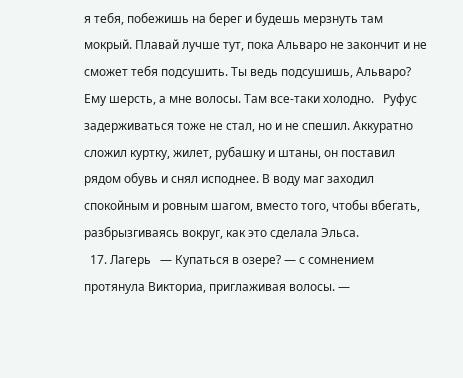я тебя, побежишь на берег и будешь мерзнуть там мокрый. Плавай лучше тут, пока Альваро не закончит и не сможет тебя подсушить. Ты ведь подсушишь, Альваро? Ему шерсть, а мне волосы. Там все-таки холодно.   Руфус задерживаться тоже не стал, но и не спешил. Аккуратно сложил куртку, жилет, рубашку и штаны, он поставил рядом обувь и снял исподнее. В воду маг заходил спокойным и ровным шагом, вместо того, чтобы вбегать, разбрызгиваясь вокруг, как это сделала Эльса.
  17. Лагерь   — Купаться в озере? — с сомнением протянула Викториа, приглаживая волосы. —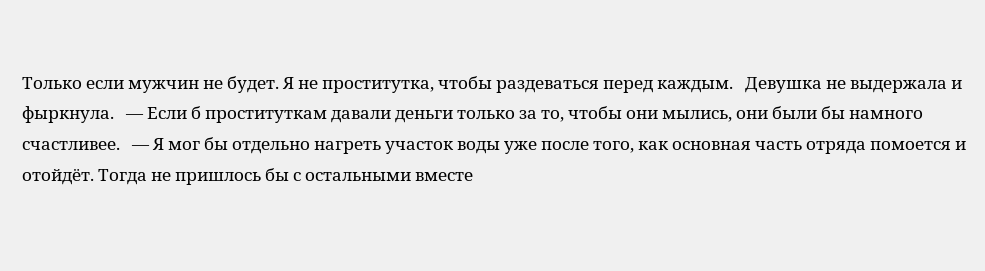Только если мужчин не будет. Я не проститутка, чтобы раздеваться перед каждым.   Девушка не выдержала и фыркнула.   — Если б проституткам давали деньги только за то, чтобы они мылись, они были бы намного счастливее.   — Я мог бы отдельно нагреть участок воды уже после того, как основная часть отряда помоется и отойдёт. Тогда не пришлось бы с остальными вместе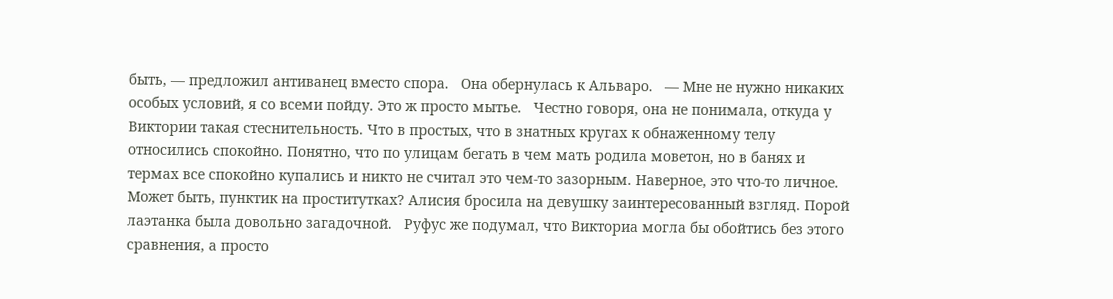быть, — предложил антиванец вместо спора.   Она обернулась к Альваро.   — Мне не нужно никаких особых условий, я со всеми пойду. Это ж просто мытье.   Честно говоря, она не понимала, откуда у Виктории такая стеснительность. Что в простых, что в знатных кругах к обнаженному телу относились спокойно. Понятно, что по улицам бегать в чем мать родила моветон, но в банях и термах все спокойно купались и никто не считал это чем-то зазорным. Наверное, это что-то личное. Может быть, пунктик на проститутках? Алисия бросила на девушку заинтересованный взгляд. Порой лаэтанка была довольно загадочной.   Руфус же подумал, что Викториа могла бы обойтись без этого сравнения, а просто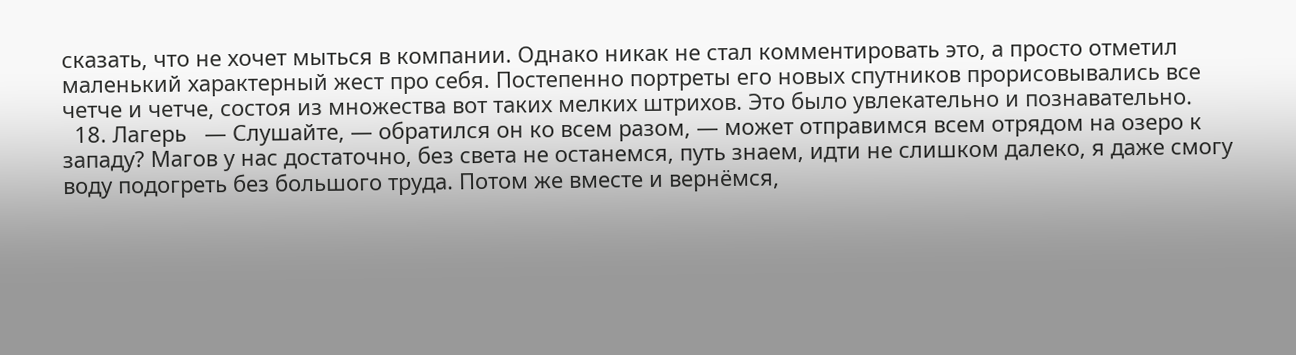сказать, что не хочет мыться в компании. Однако никак не стал комментировать это, а просто отметил маленький характерный жест про себя. Постепенно портреты его новых спутников прорисовывались все четче и четче, состоя из множества вот таких мелких штрихов. Это было увлекательно и познавательно.
  18. Лагерь   — Слушайте, — обратился он ко всем разом, — может отправимся всем отрядом на озеро к западу? Магов у нас достаточно, без света не останемся, путь знаем, идти не слишком далеко, я даже смогу воду подогреть без большого труда. Потом же вместе и вернёмся,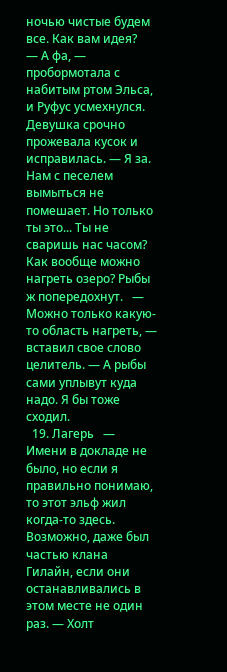ночью чистые будем все. Как вам идея?   — А фа, — пробормотала с набитым ртом Эльса, и Руфус усмехнулся. Девушка срочно прожевала кусок и исправилась. — Я за. Нам с песелем вымыться не помешает. Но только ты это... Ты не сваришь нас часом? Как вообще можно нагреть озеро? Рыбы ж попередохнут.   — Можно только какую-то область нагреть, — вставил свое слово целитель. — А рыбы сами уплывут куда надо. Я бы тоже сходил.
  19. Лагерь   — Имени в докладе не было, но если я правильно понимаю, то этот эльф жил когда-то здесь. Возможно, даже был частью клана Гилайн, если они останавливались в этом месте не один раз. — Холт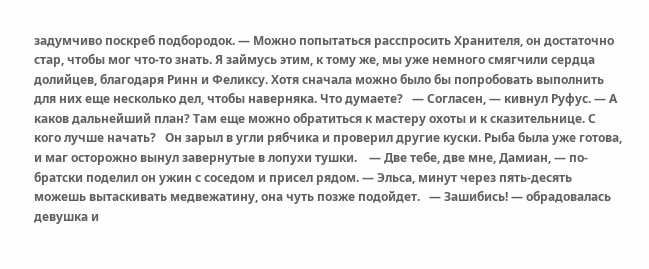задумчиво поскреб подбородок. — Можно попытаться расспросить Хранителя, он достаточно стар, чтобы мог что-то знать. Я займусь этим, к тому же, мы уже немного смягчили сердца долийцев, благодаря Ринн и Феликсу. Хотя сначала можно было бы попробовать выполнить для них еще несколько дел, чтобы наверняка. Что думаете?   — Согласен, — кивнул Руфус. — А каков дальнейший план? Там еще можно обратиться к мастеру охоты и к сказительнице. С кого лучше начать?   Он зарыл в угли рябчика и проверил другие куски. Рыба была уже готова, и маг осторожно вынул завернутые в лопухи тушки.    — Две тебе, две мне, Дамиан, — по-братски поделил он ужин с соседом и присел рядом. — Эльса, минут через пять-десять можешь вытаскивать медвежатину, она чуть позже подойдет.   — Зашибись! — обрадовалась девушка и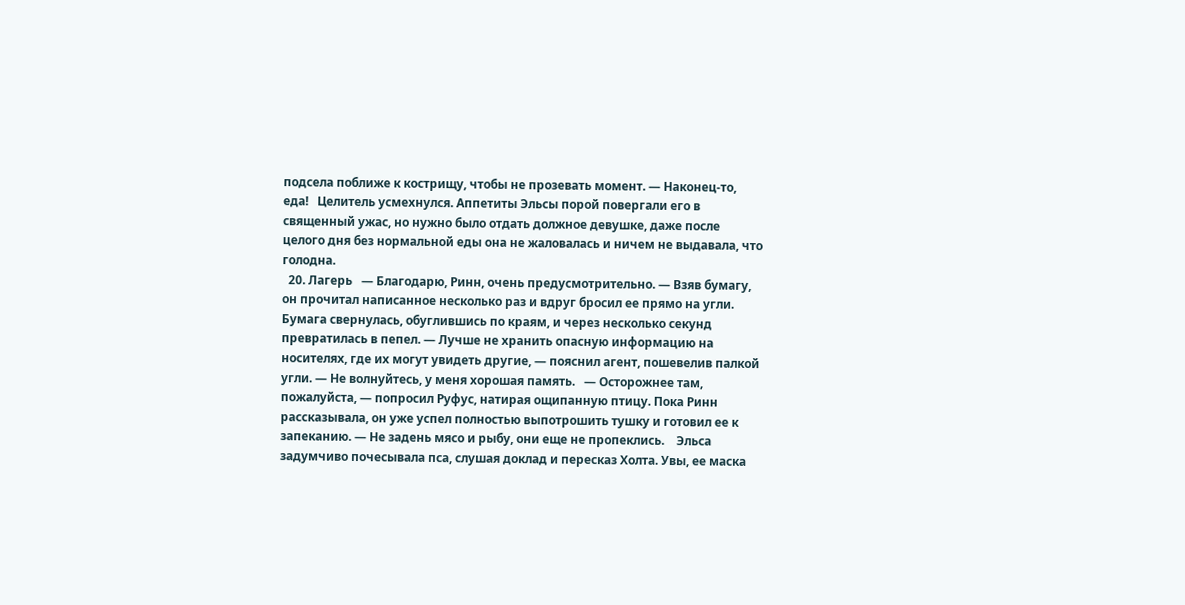подсела поближе к кострищу, чтобы не прозевать момент. — Наконец-то, еда!   Целитель усмехнулся. Аппетиты Эльсы порой повергали его в священный ужас, но нужно было отдать должное девушке, даже после целого дня без нормальной еды она не жаловалась и ничем не выдавала, что голодна.
  20. Лагерь   — Благодарю, Ринн, очень предусмотрительно. — Взяв бумагу, он прочитал написанное несколько раз и вдруг бросил ее прямо на угли. Бумага свернулась, обуглившись по краям, и через несколько секунд превратилась в пепел. — Лучше не хранить опасную информацию на носителях, где их могут увидеть другие, — пояснил агент, пошевелив палкой угли. — Не волнуйтесь, у меня хорошая память.   — Осторожнее там, пожалуйста, — попросил Руфус, натирая ощипанную птицу. Пока Ринн рассказывала, он уже успел полностью выпотрошить тушку и готовил ее к запеканию. — Не задень мясо и рыбу, они еще не пропеклись.    Эльса задумчиво почесывала пса, слушая доклад и пересказ Холта. Увы, ее маска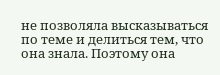не позволяла высказываться по теме и делиться тем, что она знала. Поэтому она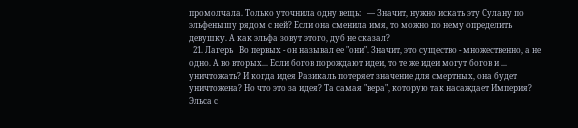промолчала. Только уточнила одну вещь:   — Значит, нужно искать эту Сулану по эльфенышу рядом с ней? Если она сменила имя, то можно по нему определить девушку. А как эльфа зовут этого, дуб не сказал?
  21. Лагерь   Во первых - он называл ее "они". Значит, это существо - множественно, а не одно. А во вторых... Если богов порождают идеи, то те же идеи могут богов и ... уничтожать? И когда идея Разикаль потеряет значение для смертных, она будет уничтожена? Но что это за идея? Та самая "вера", которую так насаждает Империя?   Эльса с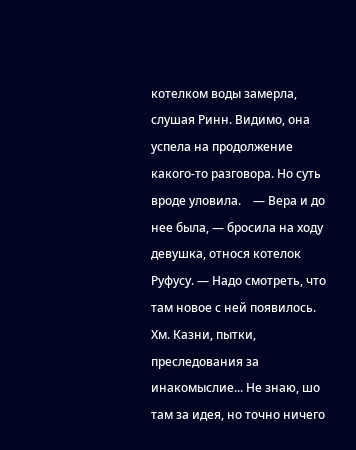котелком воды замерла, слушая Ринн. Видимо, она успела на продолжение какого-то разговора. Но суть вроде уловила.    — Вера и до нее была, — бросила на ходу девушка, относя котелок Руфусу. — Надо смотреть, что там новое с ней появилось. Хм. Казни, пытки, преследования за инакомыслие... Не знаю, шо там за идея, но точно ничего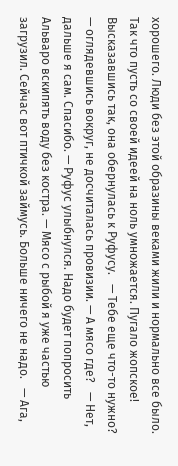хорошего. Люди без этой образины веками жили и нормально все было. Так что пусть со своей идеей на ноль умножается. Пугало жопское!   Высказавшись так, она обернулась к Руфусу.   — Тебе еще что-то нужно? — оглядевшись вокруг, не досчиталась провизии. — А мясо где?   — Нет, дальше я сам. Спасибо. — Руфус улыбнулся. Надо будет попросить Альваро вскипять воду без костра. — Мясо с рыбой я уже частью загрузил. Сейчас вот птичкой займусь. Больше ничего не надо.   — Ага,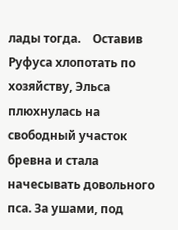лады тогда.    Оставив Руфуса хлопотать по хозяйству, Эльса плюхнулась на свободный участок бревна и стала начесывать довольного пса. За ушами, под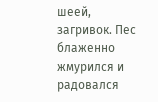шеей, загривок. Пес блаженно жмурился и радовался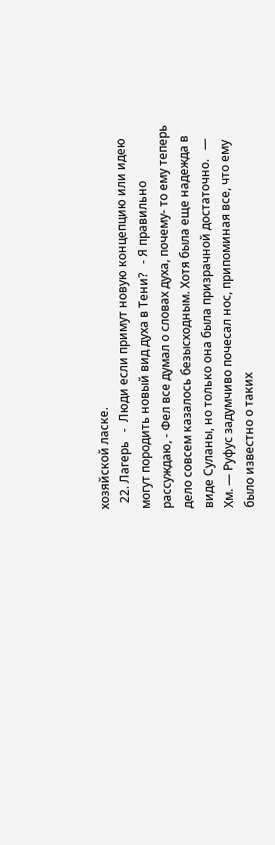хозяйской ласке.
  22. Лагерь   -  Люди если примут новую концепцию или идею могут породить новый вид духа в Тени?   - Я правильно рассуждаю, - Фел все думал о словах духа, почему- то ему теперь дело совсем казалось безысходным. Хотя была еще надежда в виде Суланы, но только она была призрачной достаточно.   — Хм. — Руфус задумчиво почесал нос, припоминая все, что ему было известно о таких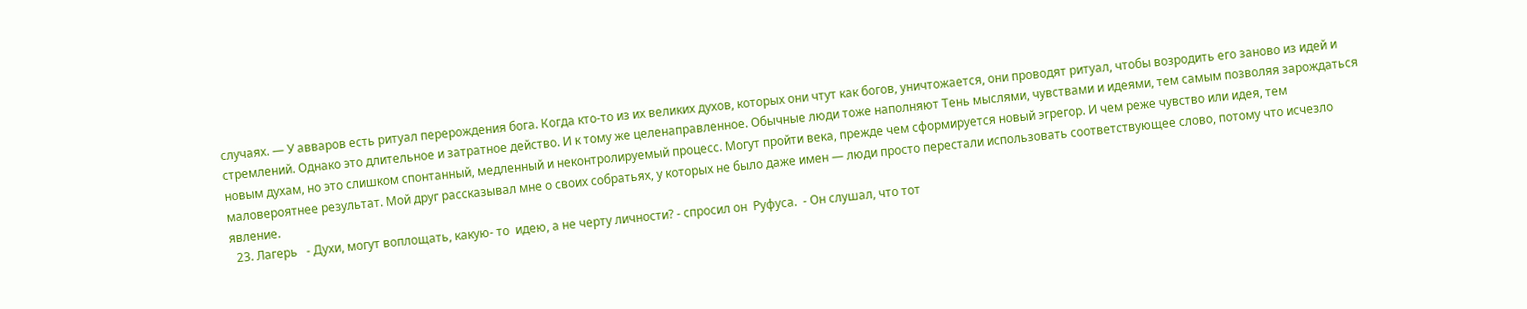случаях. — У авваров есть ритуал перерождения бога. Когда кто-то из их великих духов, которых они чтут как богов, уничтожается, они проводят ритуал, чтобы возродить его заново из идей и стремлений. Однако это длительное и затратное действо. И к тому же целенаправленное. Обычные люди тоже наполняют Тень мыслями, чувствами и идеями, тем самым позволяя зарождаться новым духам, но это слишком спонтанный, медленный и неконтролируемый процесс. Могут пройти века, прежде чем сформируется новый эгрегор. И чем реже чувство или идея, тем маловероятнее результат. Мой друг рассказывал мне о своих собратьях, у которых не было даже имен — люди просто перестали использовать соответствующее слово, потому что исчезло явление.
  23. Лагерь   - Духи, могут воплощать, какую- то  идею, а не черту личности? - спросил он  Руфуса.  - Он слушал, что тот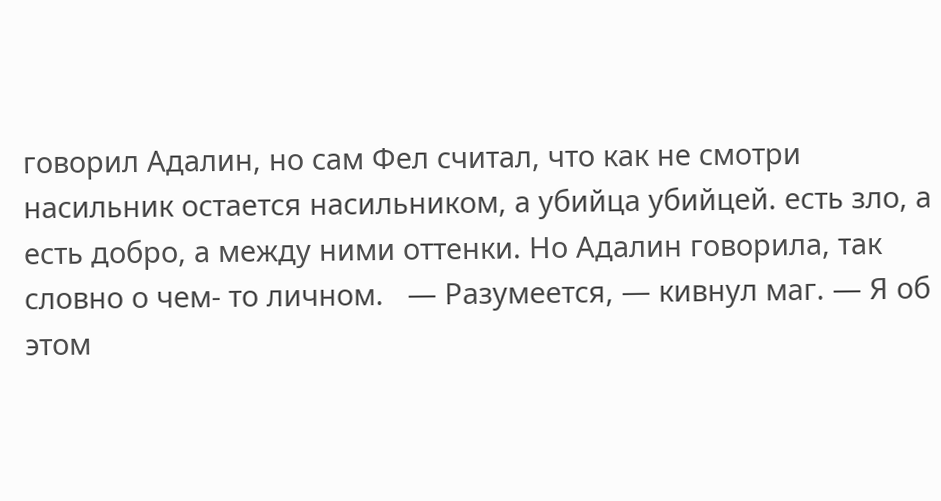говорил Адалин, но сам Фел считал, что как не смотри насильник остается насильником, а убийца убийцей. есть зло, а есть добро, а между ними оттенки. Но Адалин говорила, так словно о чем- то личном.   — Разумеется, — кивнул маг. — Я об этом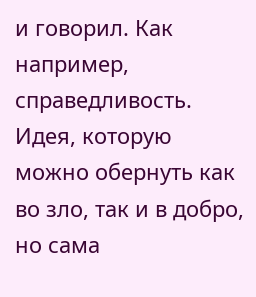и говорил. Как например, справедливость. Идея, которую можно обернуть как во зло, так и в добро, но сама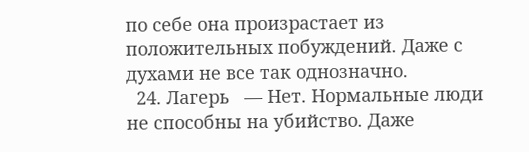по себе она произрастает из положительных побуждений. Даже с духами не все так однозначно.
  24. Лагерь   — Нет. Нормальные люди не способны на убийство. Даже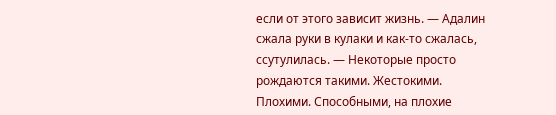если от этого зависит жизнь. — Адалин сжала руки в кулаки и как-то сжалась, ссутулилась. — Некоторые просто рождаются такими. Жестокими. Плохими. Способными, на плохие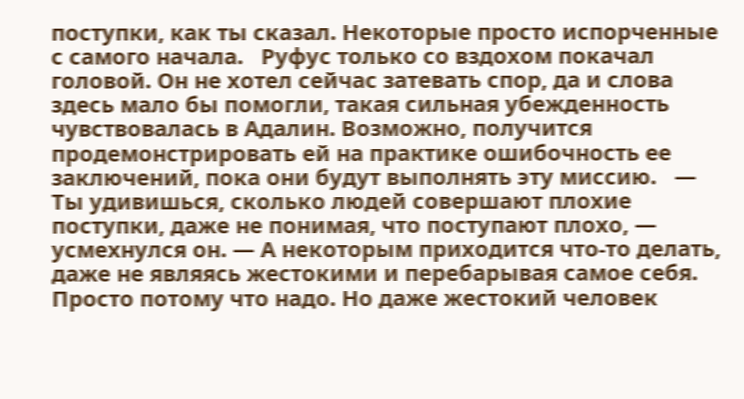поступки, как ты сказал. Некоторые просто испорченные с самого начала.   Руфус только со вздохом покачал головой. Он не хотел сейчас затевать спор, да и слова здесь мало бы помогли, такая сильная убежденность чувствовалась в Адалин. Возможно, получится продемонстрировать ей на практике ошибочность ее заключений, пока они будут выполнять эту миссию.   — Ты удивишься, сколько людей совершают плохие поступки, даже не понимая, что поступают плохо, — усмехнулся он. — А некоторым приходится что-то делать, даже не являясь жестокими и перебарывая самое себя. Просто потому что надо. Но даже жестокий человек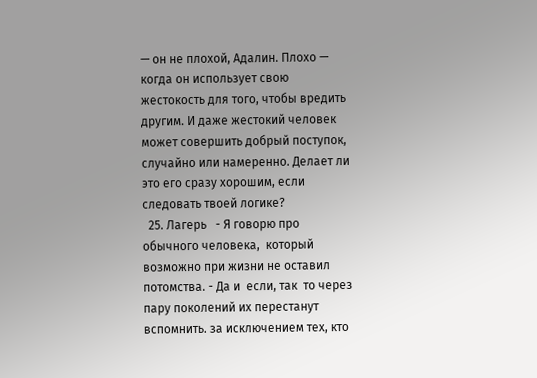— он не плохой, Адалин. Плохо — когда он использует свою жестокость для того, чтобы вредить другим. И даже жестокий человек может совершить добрый поступок, случайно или намеренно. Делает ли это его сразу хорошим, если следовать твоей логике?
  25. Лагерь   - Я говорю про обычного человека,  который возможно при жизни не оставил потомства. - Да и  если, так  то через пару поколений их перестанут вспомнить. за исключением тех, кто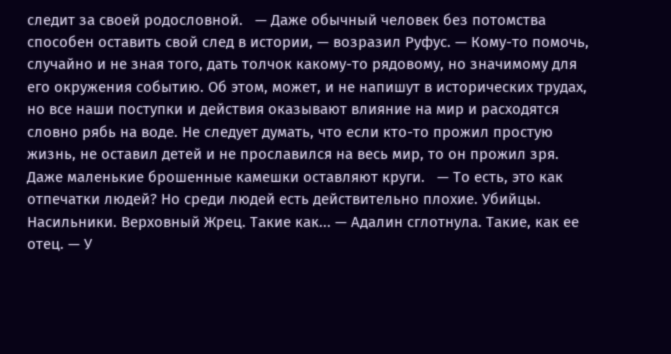следит за своей родословной.   — Даже обычный человек без потомства способен оставить свой след в истории, — возразил Руфус. — Кому-то помочь, случайно и не зная того, дать толчок какому-то рядовому, но значимому для его окружения событию. Об этом, может, и не напишут в исторических трудах, но все наши поступки и действия оказывают влияние на мир и расходятся словно рябь на воде. Не следует думать, что если кто-то прожил простую жизнь, не оставил детей и не прославился на весь мир, то он прожил зря. Даже маленькие брошенные камешки оставляют круги.   — То есть, это как отпечатки людей? Но среди людей есть действительно плохие. Убийцы. Насильники. Верховный Жрец. Такие как... — Адалин сглотнула. Такие, как ее отец. — У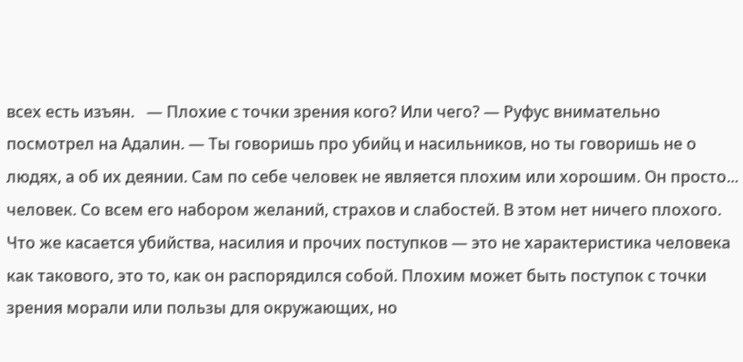всех есть изъян.   — Плохие с точки зрения кого? Или чего? — Руфус внимательно посмотрел на Адалин. — Ты говоришь про убийц и насильников, но ты говоришь не о людях, а об их деянии. Сам по себе человек не является плохим или хорошим. Он просто... человек. Со всем его набором желаний, страхов и слабостей. В этом нет ничего плохого. Что же касается убийства, насилия и прочих поступков — это не характеристика человека как такового, это то, как он распорядился собой. Плохим может быть поступок с точки зрения морали или пользы для окружающих, но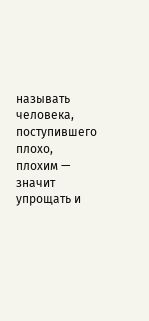называть человека, поступившего плохо, плохим — значит упрощать и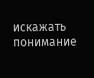искажать понимание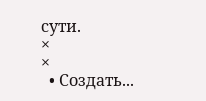сути.
×
×
  • Создать...